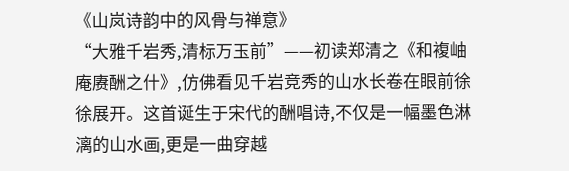《山岚诗韵中的风骨与禅意》
“大雅千岩秀,清标万玉前”——初读郑清之《和複岫庵赓酬之什》,仿佛看见千岩竞秀的山水长卷在眼前徐徐展开。这首诞生于宋代的酬唱诗,不仅是一幅墨色淋漓的山水画,更是一曲穿越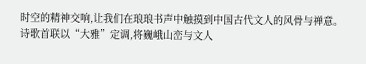时空的精神交响,让我们在琅琅书声中触摸到中国古代文人的风骨与禅意。
诗歌首联以“大雅”定调,将巍峨山峦与文人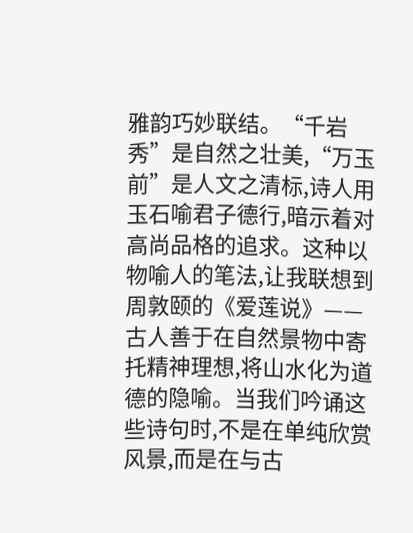雅韵巧妙联结。“千岩秀”是自然之壮美,“万玉前”是人文之清标,诗人用玉石喻君子德行,暗示着对高尚品格的追求。这种以物喻人的笔法,让我联想到周敦颐的《爱莲说》——古人善于在自然景物中寄托精神理想,将山水化为道德的隐喻。当我们吟诵这些诗句时,不是在单纯欣赏风景,而是在与古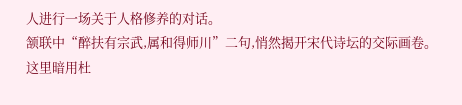人进行一场关于人格修养的对话。
颔联中“醉扶有宗武,属和得师川”二句,悄然揭开宋代诗坛的交际画卷。这里暗用杜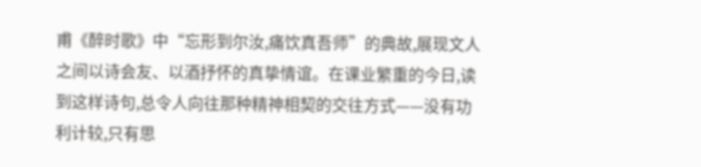甫《醉时歌》中“忘形到尔汝,痛饮真吾师”的典故,展现文人之间以诗会友、以酒抒怀的真挚情谊。在课业繁重的今日,读到这样诗句,总令人向往那种精神相契的交往方式——没有功利计较,只有思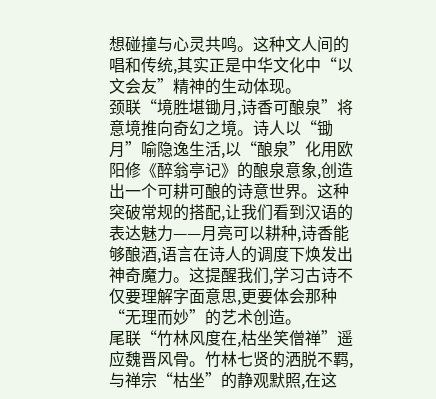想碰撞与心灵共鸣。这种文人间的唱和传统,其实正是中华文化中“以文会友”精神的生动体现。
颈联“境胜堪锄月,诗香可酿泉”将意境推向奇幻之境。诗人以“锄月”喻隐逸生活,以“酿泉”化用欧阳修《醉翁亭记》的酿泉意象,创造出一个可耕可酿的诗意世界。这种突破常规的搭配,让我们看到汉语的表达魅力——月亮可以耕种,诗香能够酿酒,语言在诗人的调度下焕发出神奇魔力。这提醒我们,学习古诗不仅要理解字面意思,更要体会那种“无理而妙”的艺术创造。
尾联“竹林风度在,枯坐笑僧禅”遥应魏晋风骨。竹林七贤的洒脱不羁,与禅宗“枯坐”的静观默照,在这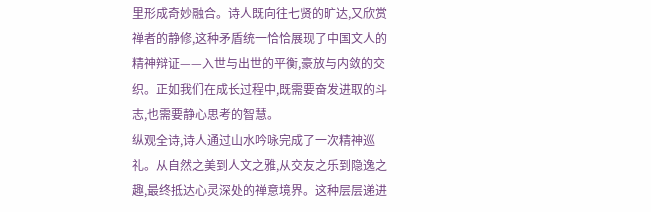里形成奇妙融合。诗人既向往七贤的旷达,又欣赏禅者的静修,这种矛盾统一恰恰展现了中国文人的精神辩证——入世与出世的平衡,豪放与内敛的交织。正如我们在成长过程中,既需要奋发进取的斗志,也需要静心思考的智慧。
纵观全诗,诗人通过山水吟咏完成了一次精神巡礼。从自然之美到人文之雅,从交友之乐到隐逸之趣,最终抵达心灵深处的禅意境界。这种层层递进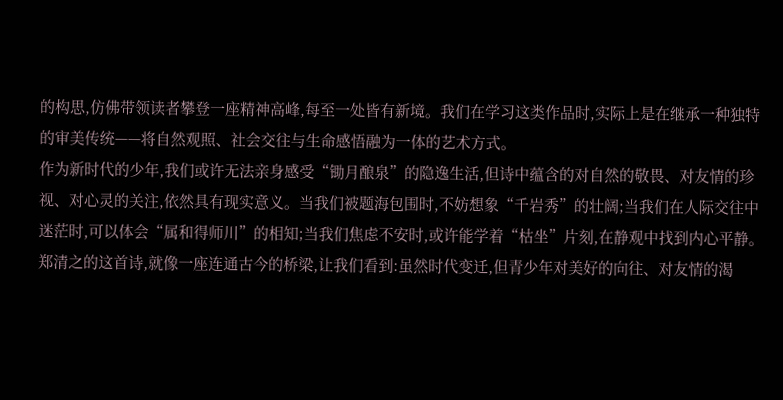的构思,仿佛带领读者攀登一座精神高峰,每至一处皆有新境。我们在学习这类作品时,实际上是在继承一种独特的审美传统——将自然观照、社会交往与生命感悟融为一体的艺术方式。
作为新时代的少年,我们或许无法亲身感受“锄月酿泉”的隐逸生活,但诗中蕴含的对自然的敬畏、对友情的珍视、对心灵的关注,依然具有现实意义。当我们被题海包围时,不妨想象“千岩秀”的壮阔;当我们在人际交往中迷茫时,可以体会“属和得师川”的相知;当我们焦虑不安时,或许能学着“枯坐”片刻,在静观中找到内心平静。
郑清之的这首诗,就像一座连通古今的桥梁,让我们看到:虽然时代变迁,但青少年对美好的向往、对友情的渴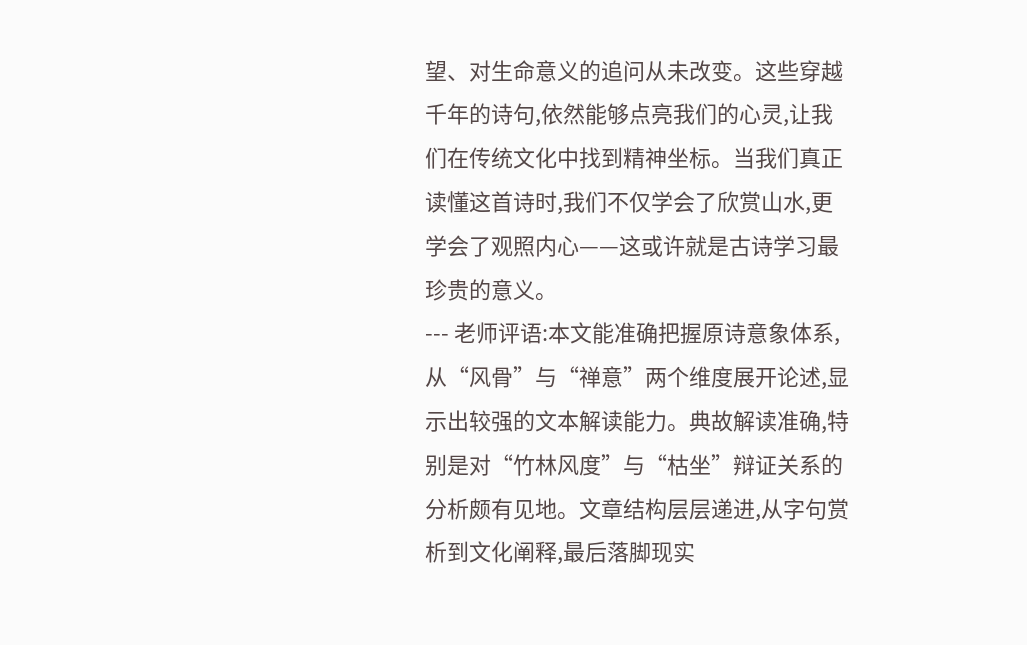望、对生命意义的追问从未改变。这些穿越千年的诗句,依然能够点亮我们的心灵,让我们在传统文化中找到精神坐标。当我们真正读懂这首诗时,我们不仅学会了欣赏山水,更学会了观照内心——这或许就是古诗学习最珍贵的意义。
--- 老师评语:本文能准确把握原诗意象体系,从“风骨”与“禅意”两个维度展开论述,显示出较强的文本解读能力。典故解读准确,特别是对“竹林风度”与“枯坐”辩证关系的分析颇有见地。文章结构层层递进,从字句赏析到文化阐释,最后落脚现实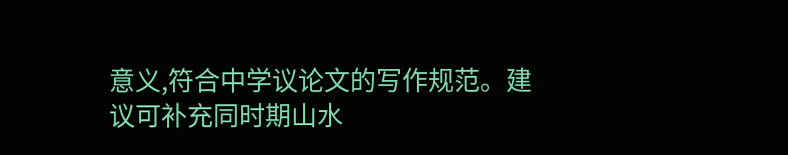意义,符合中学议论文的写作规范。建议可补充同时期山水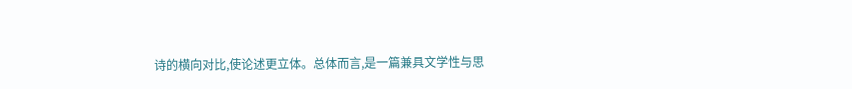诗的横向对比,使论述更立体。总体而言,是一篇兼具文学性与思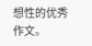想性的优秀作文。